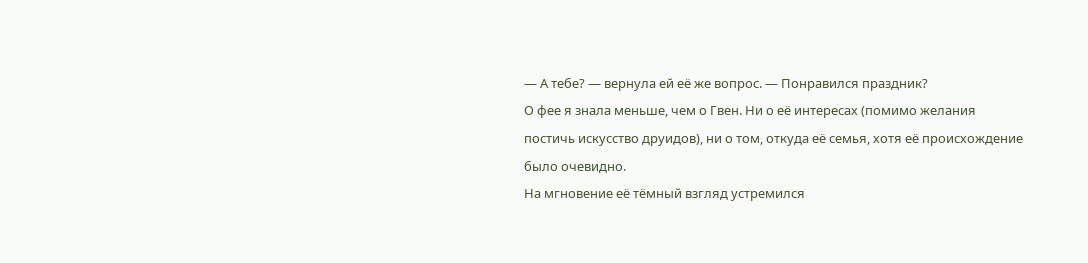— А тебе? — вернула ей её же вопрос. — Понравился праздник?
О фее я знала меньше, чем о Гвен. Ни о её интересах (помимо желания постичь искусство друидов), ни о том, откуда её семья, хотя её происхождение было очевидно.
На мгновение её тёмный взгляд устремился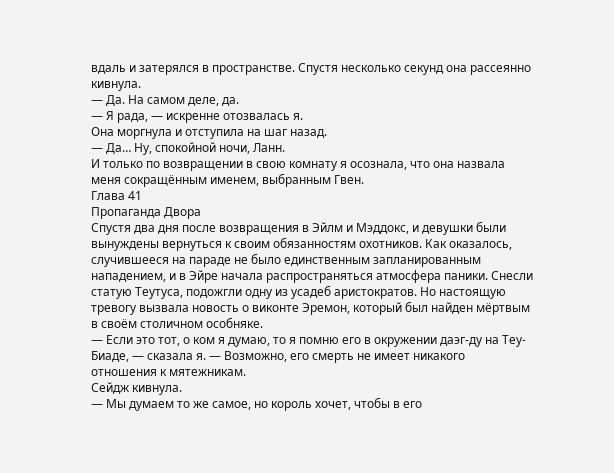вдаль и затерялся в пространстве. Спустя несколько секунд она рассеянно кивнула.
— Да. На самом деле, да.
— Я рада, — искренне отозвалась я.
Она моргнула и отступила на шаг назад.
— Да… Ну, спокойной ночи, Ланн.
И только по возвращении в свою комнату я осознала, что она назвала меня сокращённым именем, выбранным Гвен.
Глава 41
Пропаганда Двора
Спустя два дня после возвращения в Эйлм и Мэддокс, и девушки были вынуждены вернуться к своим обязанностям охотников. Как оказалось, случившееся на параде не было единственным запланированным нападением, и в Эйре начала распространяться атмосфера паники. Снесли статую Теутуса, подожгли одну из усадеб аристократов. Но настоящую тревогу вызвала новость о виконте Эремон, который был найден мёртвым в своём столичном особняке.
— Если это тот, о ком я думаю, то я помню его в окружении даэг-ду на Теу-Биаде, — сказала я. — Возможно, его смерть не имеет никакого отношения к мятежникам.
Сейдж кивнула.
— Мы думаем то же самое, но король хочет, чтобы в его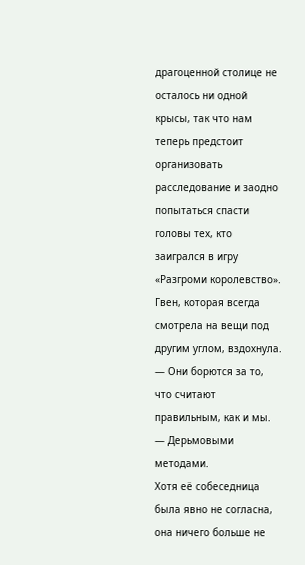драгоценной столице не осталось ни одной крысы, так что нам теперь предстоит организовать расследование и заодно попытаться спасти головы тех, кто заигрался в игру «Разгроми королевство».
Гвен, которая всегда смотрела на вещи под другим углом, вздохнула.
— Они борются за то, что считают правильным, как и мы.
— Дерьмовыми методами.
Хотя её собеседница была явно не согласна, она ничего больше не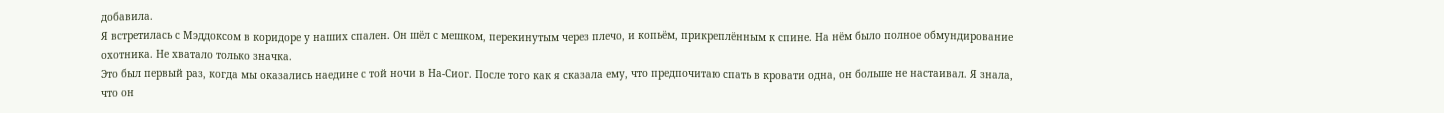добавила.
Я встретилась с Мэддоксом в коридоре у наших спален. Он шёл с мешком, перекинутым через плечо, и копьём, прикреплённым к спине. На нём было полное обмундирование охотника. Не хватало только значка.
Это был первый раз, когда мы оказались наедине с той ночи в На-Сиог. После того как я сказала ему, что предпочитаю спать в кровати одна, он больше не настаивал. Я знала, что он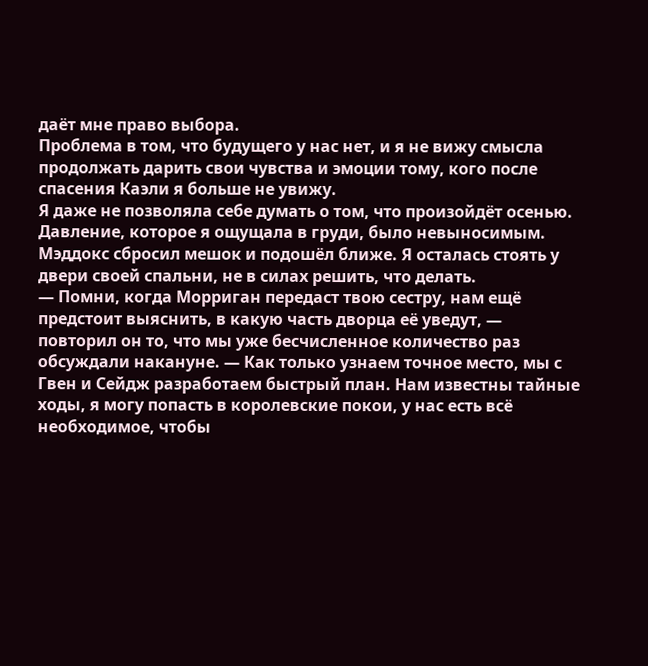даёт мне право выбора.
Проблема в том, что будущего у нас нет, и я не вижу смысла продолжать дарить свои чувства и эмоции тому, кого после спасения Каэли я больше не увижу.
Я даже не позволяла себе думать о том, что произойдёт осенью. Давление, которое я ощущала в груди, было невыносимым.
Мэддокс сбросил мешок и подошёл ближе. Я осталась стоять у двери своей спальни, не в силах решить, что делать.
— Помни, когда Морриган передаст твою сестру, нам ещё предстоит выяснить, в какую часть дворца её уведут, — повторил он то, что мы уже бесчисленное количество раз обсуждали накануне. — Как только узнаем точное место, мы с Гвен и Сейдж разработаем быстрый план. Нам известны тайные ходы, я могу попасть в королевские покои, у нас есть всё необходимое, чтобы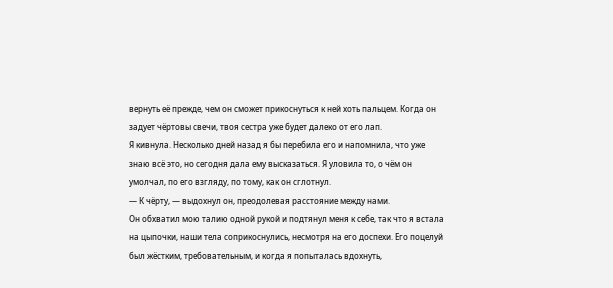вернуть её прежде, чем он сможет прикоснуться к ней хоть пальцем. Когда он задует чёртовы свечи, твоя сестра уже будет далеко от его лап.
Я кивнула. Несколько дней назад я бы перебила его и напомнила, что уже знаю всё это, но сегодня дала ему высказаться. Я уловила то, о чём он умолчал, по его взгляду, по тому, как он сглотнул.
— К чёрту, — выдохнул он, преодолевая расстояние между нами.
Он обхватил мою талию одной рукой и подтянул меня к себе, так что я встала на цыпочки, наши тела соприкоснулись, несмотря на его доспехи. Его поцелуй был жёстким, требовательным, и когда я попыталась вдохнуть,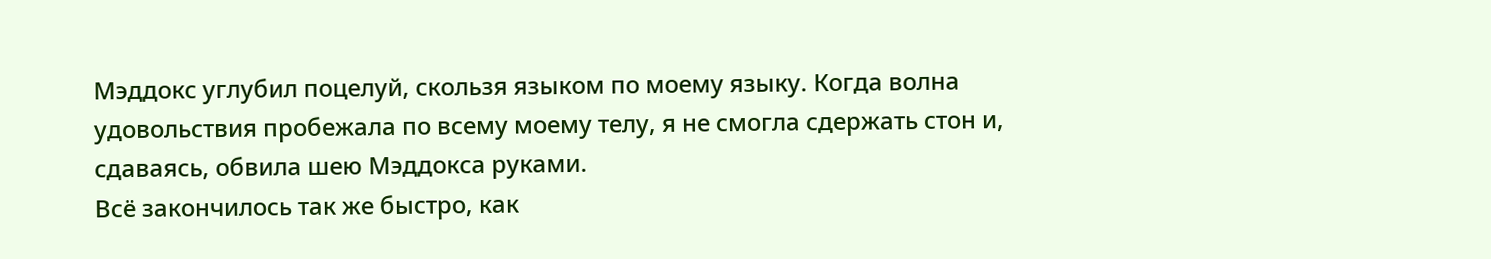Мэддокс углубил поцелуй, скользя языком по моему языку. Когда волна удовольствия пробежала по всему моему телу, я не смогла сдержать стон и, сдаваясь, обвила шею Мэддокса руками.
Всё закончилось так же быстро, как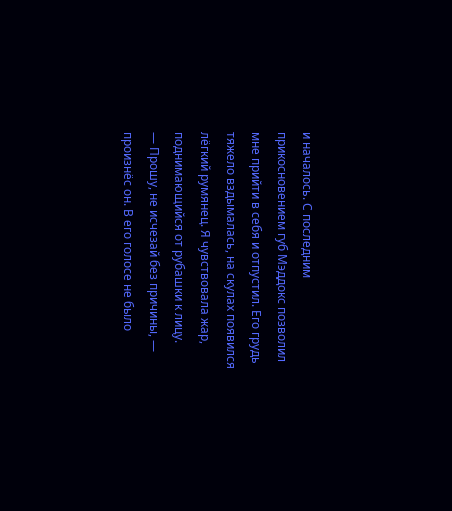и началось. С последним прикосновением губ Мэддокс позволил мне прийти в себя и отпустил. Его грудь тяжело вздымалась, на скулах появился лёгкий румянец. Я чувствовала жар, поднимающийся от рубашки к лицу.
— Прошу, не исчезай без причины, — произнёс он. В его голосе не было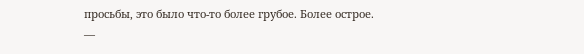просьбы, это было что-то более грубое. Более острое. —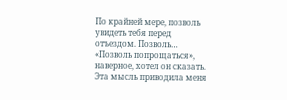По крайней мере, позволь увидеть тебя перед отъездом. Позволь…
«Позволь попрощаться», наверное, хотел он сказать.
Эта мысль приводила меня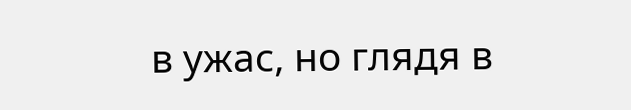в ужас, но глядя в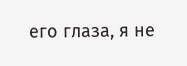его глаза, я не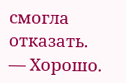смогла отказать.
— Хорошо.